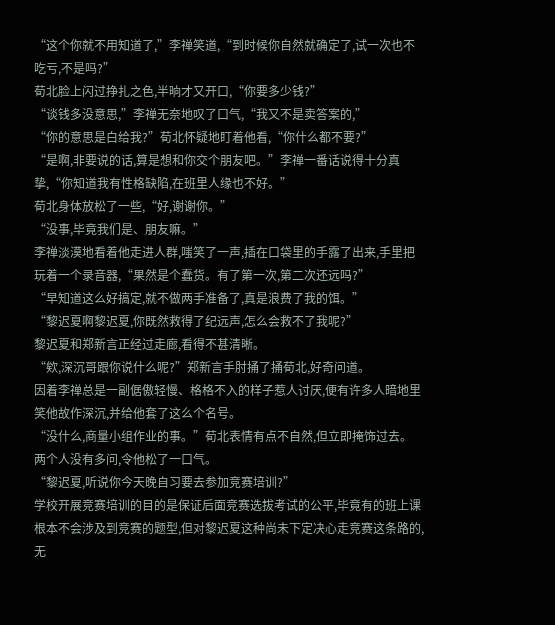“这个你就不用知道了,”李禅笑道,“到时候你自然就确定了,试一次也不吃亏,不是吗?”
荀北脸上闪过挣扎之色,半晌才又开口,“你要多少钱?”
“谈钱多没意思,”李禅无奈地叹了口气,“我又不是卖答案的,”
“你的意思是白给我?”荀北怀疑地盯着他看,“你什么都不要?”
“是啊,非要说的话,算是想和你交个朋友吧。”李禅一番话说得十分真挚,“你知道我有性格缺陷,在班里人缘也不好。”
荀北身体放松了一些,“好,谢谢你。”
“没事,毕竟我们是、朋友嘛。”
李禅淡漠地看着他走进人群,嗤笑了一声,插在口袋里的手露了出来,手里把玩着一个录音器,“果然是个蠢货。有了第一次,第二次还远吗?”
“早知道这么好搞定,就不做两手准备了,真是浪费了我的饵。”
“黎迟夏啊黎迟夏,你既然救得了纪远声,怎么会救不了我呢?”
黎迟夏和郑新言正经过走廊,看得不甚清晰。
“欸,深沉哥跟你说什么呢?”郑新言手肘捅了捅荀北,好奇问道。
因着李禅总是一副倨傲轻慢、格格不入的样子惹人讨厌,便有许多人暗地里笑他故作深沉,并给他套了这么个名号。
“没什么,商量小组作业的事。”荀北表情有点不自然,但立即掩饰过去。
两个人没有多问,令他松了一口气。
“黎迟夏,听说你今天晚自习要去参加竞赛培训?”
学校开展竞赛培训的目的是保证后面竞赛选拔考试的公平,毕竟有的班上课根本不会涉及到竞赛的题型,但对黎迟夏这种尚未下定决心走竞赛这条路的,无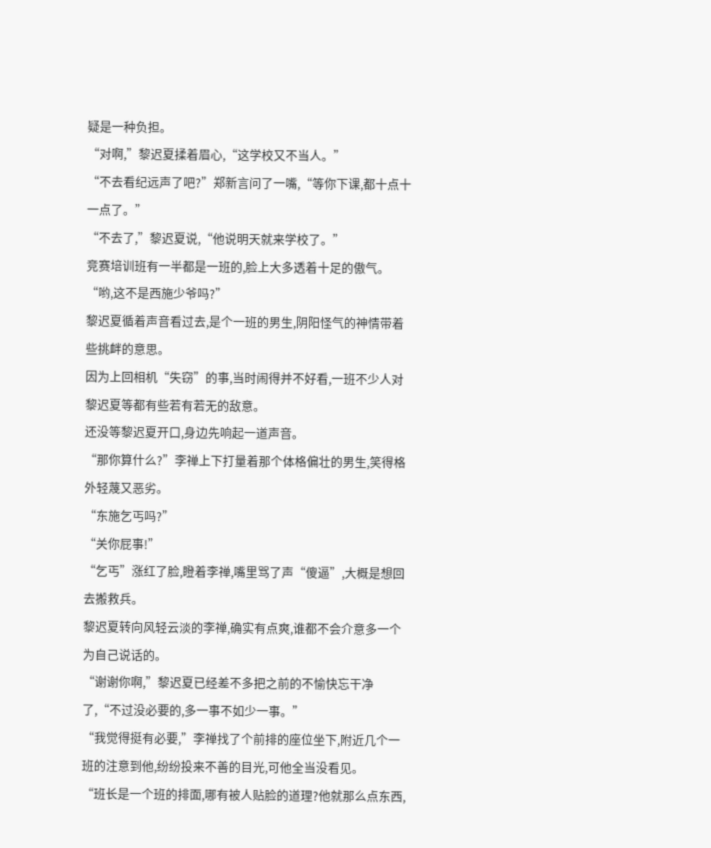疑是一种负担。
“对啊,”黎迟夏揉着眉心,“这学校又不当人。”
“不去看纪远声了吧?”郑新言问了一嘴,“等你下课,都十点十一点了。”
“不去了,”黎迟夏说,“他说明天就来学校了。”
竞赛培训班有一半都是一班的,脸上大多透着十足的傲气。
“哟,这不是西施少爷吗?”
黎迟夏循着声音看过去,是个一班的男生,阴阳怪气的神情带着些挑衅的意思。
因为上回相机“失窃”的事,当时闹得并不好看,一班不少人对黎迟夏等都有些若有若无的敌意。
还没等黎迟夏开口,身边先响起一道声音。
“那你算什么?”李禅上下打量着那个体格偏壮的男生,笑得格外轻蔑又恶劣。
“东施乞丐吗?”
“关你屁事!”
“乞丐”涨红了脸,瞪着李禅,嘴里骂了声“傻逼”,大概是想回去搬救兵。
黎迟夏转向风轻云淡的李禅,确实有点爽,谁都不会介意多一个为自己说话的。
“谢谢你啊,”黎迟夏已经差不多把之前的不愉快忘干净了,“不过没必要的,多一事不如少一事。”
“我觉得挺有必要,”李禅找了个前排的座位坐下,附近几个一班的注意到他,纷纷投来不善的目光,可他全当没看见。
“班长是一个班的排面,哪有被人贴脸的道理?他就那么点东西,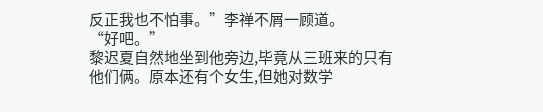反正我也不怕事。”李禅不屑一顾道。
“好吧。”
黎迟夏自然地坐到他旁边,毕竟从三班来的只有他们俩。原本还有个女生,但她对数学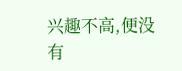兴趣不高,便没有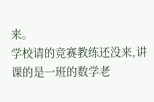来。
学校请的竞赛教练还没来,讲课的是一班的数学老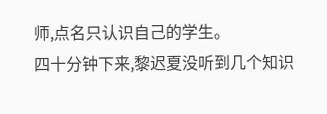师,点名只认识自己的学生。
四十分钟下来,黎迟夏没听到几个知识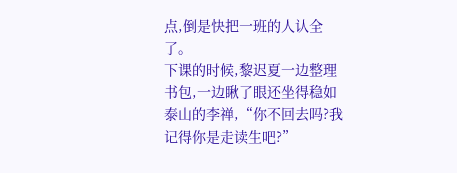点,倒是快把一班的人认全了。
下课的时候,黎迟夏一边整理书包,一边瞅了眼还坐得稳如泰山的李禅,“你不回去吗?我记得你是走读生吧?”